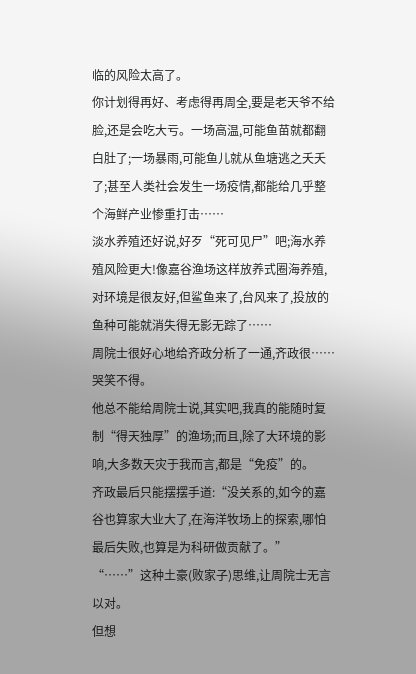临的风险太高了。
你计划得再好、考虑得再周全,要是老天爷不给脸,还是会吃大亏。一场高温,可能鱼苗就都翻白肚了;一场暴雨,可能鱼儿就从鱼塘逃之夭夭了;甚至人类社会发生一场疫情,都能给几乎整个海鲜产业惨重打击……
淡水养殖还好说,好歹“死可见尸”吧;海水养殖风险更大!像嘉谷渔场这样放养式圈海养殖,对环境是很友好,但鲨鱼来了,台风来了,投放的鱼种可能就消失得无影无踪了……
周院士很好心地给齐政分析了一通,齐政很……哭笑不得。
他总不能给周院士说,其实吧,我真的能随时复制“得天独厚”的渔场;而且,除了大环境的影响,大多数天灾于我而言,都是“免疫”的。
齐政最后只能摆摆手道:“没关系的,如今的嘉谷也算家大业大了,在海洋牧场上的探索,哪怕最后失败,也算是为科研做贡献了。”
“……”这种土豪(败家子)思维,让周院士无言以对。
但想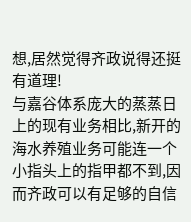想,居然觉得齐政说得还挺有道理!
与嘉谷体系庞大的蒸蒸日上的现有业务相比,新开的海水养殖业务可能连一个小指头上的指甲都不到,因而齐政可以有足够的自信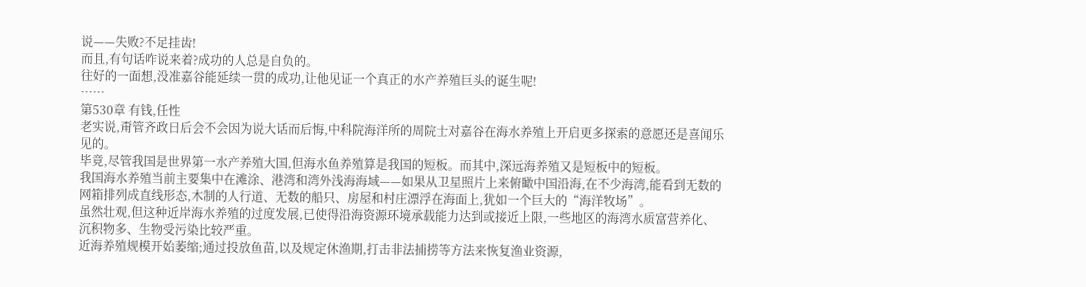说——失败?不足挂齿!
而且,有句话咋说来着?成功的人总是自负的。
往好的一面想,没准嘉谷能延续一贯的成功,让他见证一个真正的水产养殖巨头的诞生呢!
……
第530章 有钱,任性
老实说,甭管齐政日后会不会因为说大话而后悔,中科院海洋所的周院士对嘉谷在海水养殖上开启更多探索的意愿还是喜闻乐见的。
毕竟,尽管我国是世界第一水产养殖大国,但海水鱼养殖算是我国的短板。而其中,深远海养殖又是短板中的短板。
我国海水养殖当前主要集中在滩涂、港湾和湾外浅海海域——如果从卫星照片上来俯瞰中国沿海,在不少海湾,能看到无数的网箱排列成直线形态,木制的人行道、无数的船只、房屋和村庄漂浮在海面上,犹如一个巨大的“海洋牧场”。
虽然壮观,但这种近岸海水养殖的过度发展,已使得沿海资源环境承载能力达到或接近上限,一些地区的海湾水质富营养化、沉积物多、生物受污染比较严重。
近海养殖规模开始萎缩;通过投放鱼苗,以及规定休渔期,打击非法捕捞等方法来恢复渔业资源,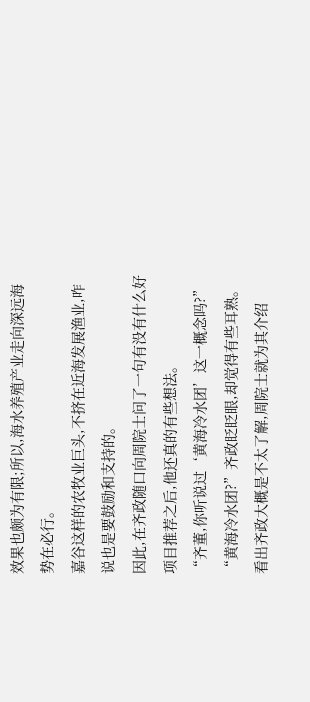效果也颇为有限;所以,海水养殖产业走向深远海势在必行。
嘉谷这样的农牧业巨头,不挤在近海发展渔业,咋说也是要鼓励和支持的。
因此,在齐政随口向周院士问了一句有没有什么好项目推荐之后,他还真的有些想法。
“齐董,你听说过‘黄海冷水团’这一概念吗?”
“黄海冷水团?”齐政眨眨眼,却觉得有些耳熟。
看出齐政大概是不太了解,周院士就为其介绍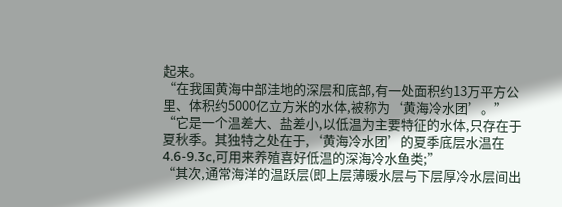起来。
“在我国黄海中部洼地的深层和底部,有一处面积约13万平方公里、体积约5000亿立方米的水体,被称为‘黄海冷水团’。”
“它是一个温差大、盐差小,以低温为主要特征的水体,只存在于夏秋季。其独特之处在于,‘黄海冷水团’的夏季底层水温在4.6-9.3c,可用来养殖喜好低温的深海冷水鱼类;”
“其次,通常海洋的温跃层(即上层薄暖水层与下层厚冷水层间出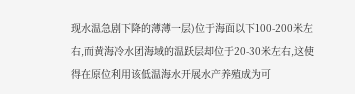现水温急剧下降的薄薄一层)位于海面以下100-200米左右,而黄海冷水团海域的温跃层却位于20-30米左右,这使得在原位利用该低温海水开展水产养殖成为可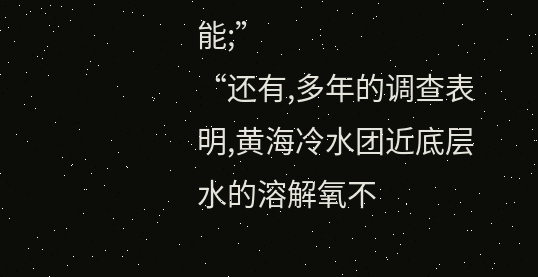能;”
“还有,多年的调查表明,黄海冷水团近底层水的溶解氧不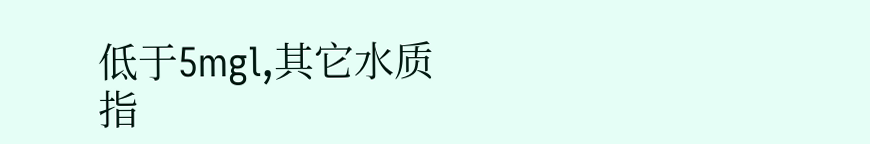低于5mgl,其它水质指